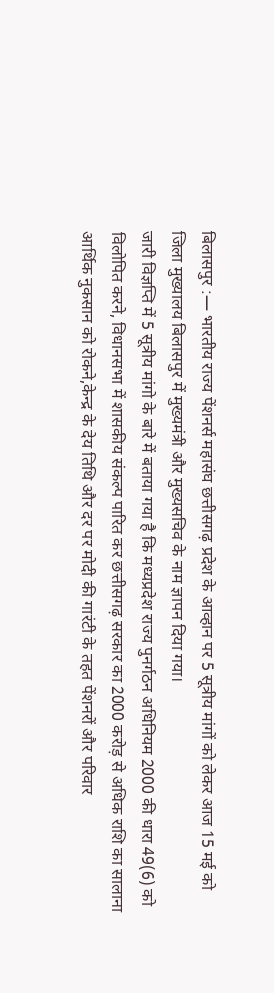बिलासपुर :— भारतीय राज्य पेंशनर्स महासंघ छत्तीसगढ़ प्रदेश के आव्हान पर 5 सूत्रीय मांगों को लेकर आज 15 मई को जिला मुख्यालय बिलासपुर में मुख्यमंत्री और मुख्यसचिव के नाम ज्ञापन दिया गया।
जारी विज्ञप्ति में 5 सूत्रीय मांगो के बारे में बताया गया है कि मध्यप्रदेश राज्य पुनर्गठन अधिनियम 2000 की धारा 49(6) को विलोपित करने, विधानसभा में शासकीय संकल्प पारित कर छत्तीसगढ़ सरकार का 2000 करोड़ से अधिक राशि का सालाना आर्थिक नुकसान को रोकने,केन्द्र के देय तिथि और दर पर मोदी की गारंटी के तहत पेंशनरों और परिवार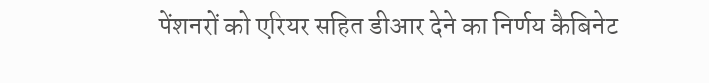पेंशनरों को एरियर सहित डीआर देने का निर्णय कैबिनेट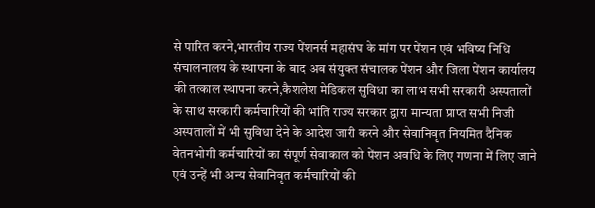से पारित करने,भारतीय राज्य पेंशनर्स महासंघ के मांग पर पेंशन एवं भविष्य निधि संचालनालय के स्थापना के बाद अब संयुक्त संचालक पेंशन और जिला पेंशन कार्यालय की तत्काल स्थापना करने,कैशलेश मेडिकल सुविधा का लाभ सभी सरकारी अस्पतालों के साथ सरकारी कर्मचारियों की भांति राज्य सरकार द्वारा मान्यता प्राप्त सभी निजी अस्पतालों में भी सुविधा देने के आदेश जारी करने और सेवानिवृत नियमित दैनिक वेतनभोगी कर्मचारियों का संपूर्ण सेवाकाल को पेंशन अवधि के लिए गणना में लिए जाने एवं उन्हें भी अन्य सेवानिवृत कर्मचारियों की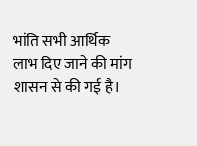भांति सभी आर्थिक लाभ दिए जाने की मांग शासन से की गई है।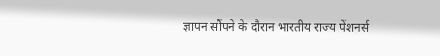ज्ञापन सौंपने के दौरान भारतीय राज्य पेंशनर्स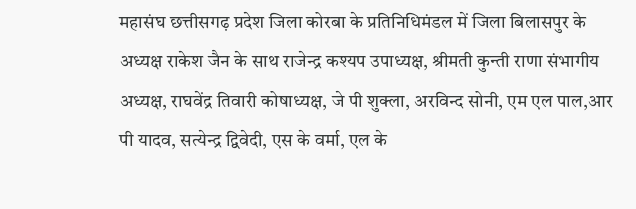महासंघ छत्तीसगढ़ प्रदेश जिला कोरबा के प्रतिनिधिमंडल में जिला बिलासपुर के अध्यक्ष राकेश जैन के साथ राजेन्द्र कश्यप उपाध्यक्ष, श्रीमती कुन्ती राणा संभागीय अध्यक्ष, राघवेंद्र तिवारी कोषाध्यक्ष, जे पी शुक्ला, अरविन्द सोनी, एम एल पाल,आर पी यादव, सत्येन्द्र द्विवेदी, एस के वर्मा, एल के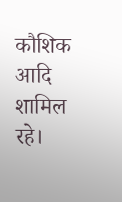कौशिक आदि शामिल रहे।